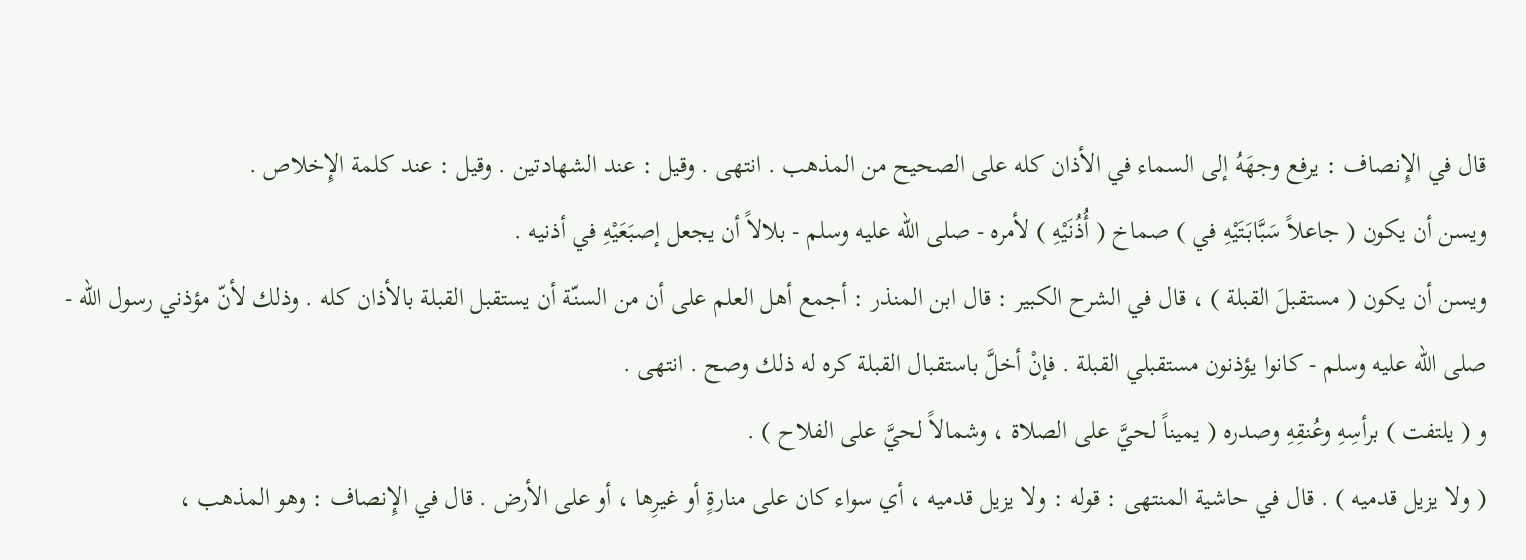قال في الإِنصاف : يرفع وجهَهُ إلى السماء في الأذان كله على الصحيح من المذهب . انتهى . وقيل : عند الشهادتين . وقيل : عند كلمة الإِخلاص .
ويسن أن يكون ( جاعلاً سَبَّابَتَيْهِ في ) صماخ ( أُذُنَيْهِ ) لأمره - صلى الله عليه وسلم - بلالاً أن يجعل إصبَعَيْهِ في أذنيه .
ويسن أن يكون ( مستقبلَ القبلة ) ، قال في الشرح الكبير : قال ابن المنذر : أجمع أهل العلم على أن من السنّة أن يستقبل القبلة بالأذان كله . وذلك لأنّ مؤذني رسول الله - صلى الله عليه وسلم - كانوا يؤذنون مستقبلي القبلة . فإنْ أخلَّ باستقبال القبلة كره له ذلك وصح . انتهى .
و ( يلتفت ) برأسِهِ وعُنقِهِ وصدره ( يميناً لحيَّ على الصلاة ، وشمالاً لحيَّ على الفلاح ) .
( ولا يزيل قدميه ) . قال في حاشية المنتهى : قوله : ولا يزيل قدميه ، أي سواء كان على منارةٍ أو غيرِها ، أو على الأرض . قال في الإِنصاف : وهو المذهب ،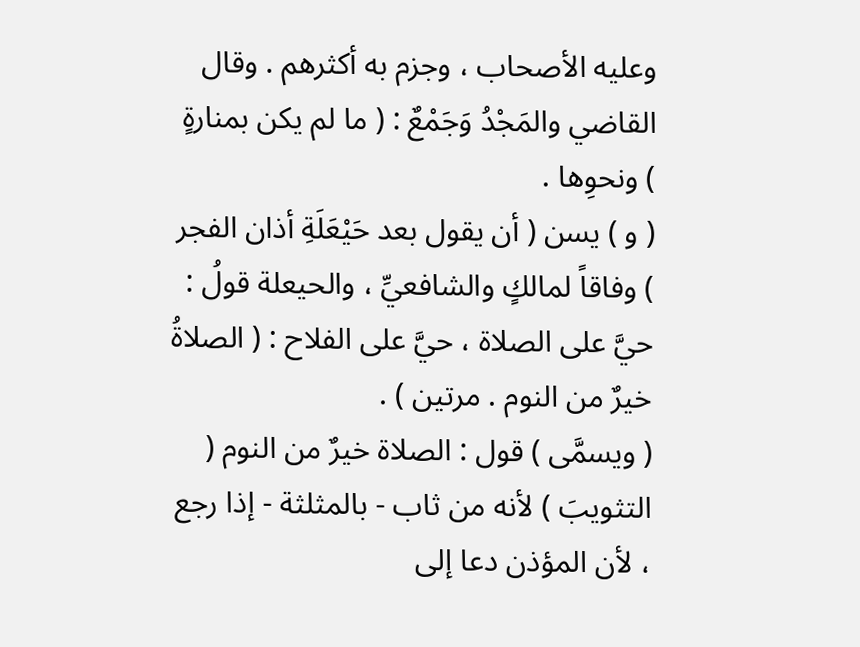وعليه الأصحاب ، وجزم به أكثرهم . وقال القاضي والمَجْدُ وَجَمْعٌ : ( ما لم يكن بمنارةٍ ) ونحوِها .
( و ) يسن ( أن يقول بعد حَيْعَلَةِ أذان الفجر ) وفاقاً لمالكٍ والشافعيِّ ، والحيعلة قولُ : حيَّ على الصلاة ، حيَّ على الفلاح : ( الصلاةُ خيرٌ من النوم . مرتين ) .
( ويسمَّى ) قول : الصلاة خيرٌ من النوم ( التثويبَ ) لأنه من ثاب - بالمثلثة - إذا رجع ، لأن المؤذن دعا إلى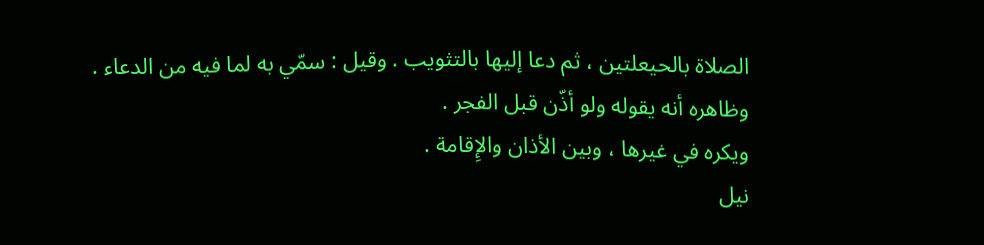الصلاة بالحيعلتين ، ثم دعا إليها بالتثويب . وقيل : سمّي به لما فيه من الدعاء .
وظاهره أنه يقوله ولو أذّن قبل الفجر .
ويكره في غيرها ، وبين الأذان والإِقامة .
نيل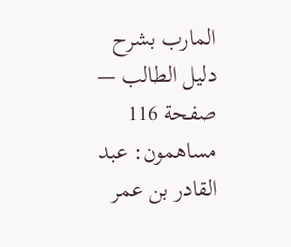المارب بشرح دليل الطالب — صفحة 116
مساهمون: عبد القادر بن عمر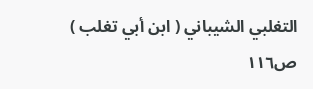التغلبي الشيباني ( ابن أبي تغلب )
ص١١٦